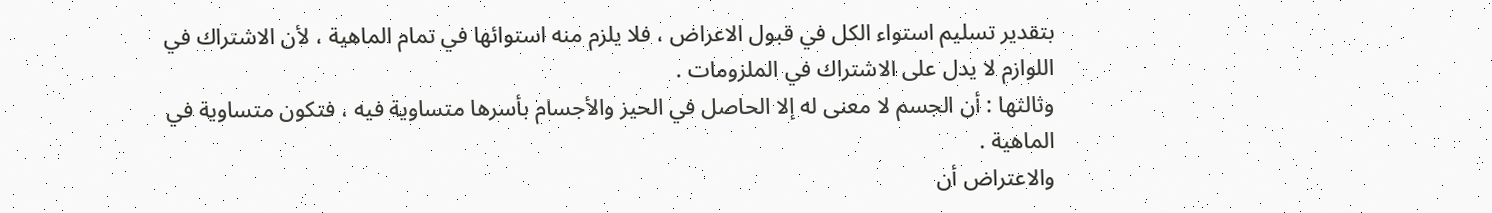بتقدير تسليم استواء الكل في قبول الاعراض ، فلا يلزم منه استوائها في تمام الماهية ، لأن الاشتراك في اللوازم لا يدل على الاشتراك في الملزومات .
وثالثها : أن الجسم لا معنى له إلا الحاصل في الحيز والأجسام بأسرها متساوية فيه ، فتكون متساوية في الماهية .
والاعتراض أن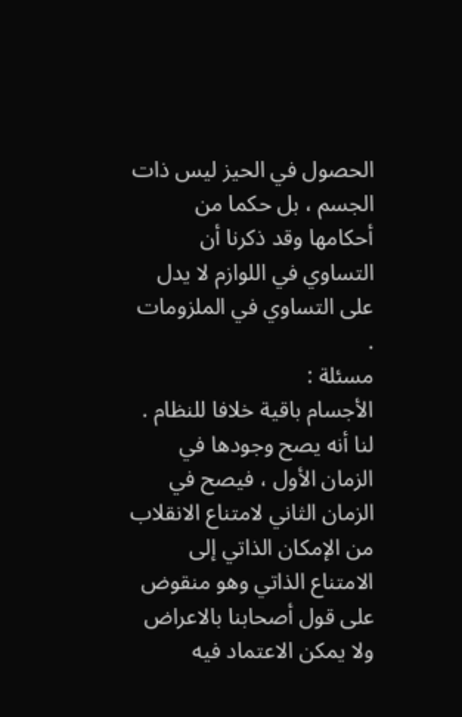الحصول في الحيز ليس ذات الجسم ، بل حكما من أحكامها وقد ذكرنا أن التساوي في اللوازم لا يدل على التساوي في الملزومات .
مسئلة :
الأجسام باقية خلافا للنظام . لنا أنه يصح وجودها في الزمان الأول ، فيصح في الزمان الثاني لامتناع الانقلاب من الإمكان الذاتي إلى الامتناع الذاتي وهو منقوض على قول أصحابنا بالاعراض ولا يمكن الاعتماد فيه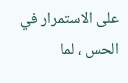على الاستمرار في الحس ، لما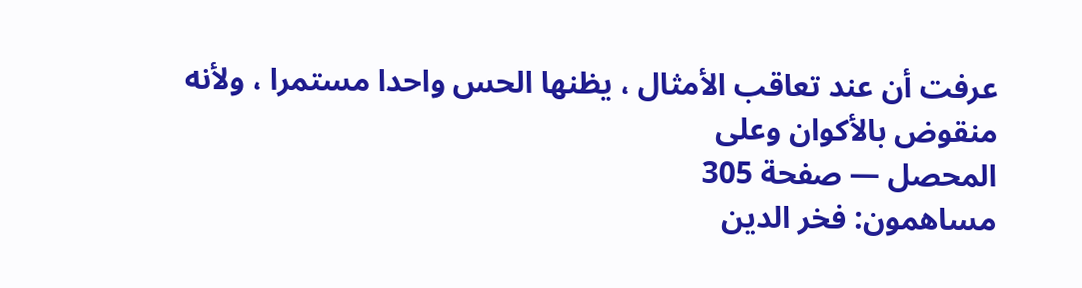عرفت أن عند تعاقب الأمثال ، يظنها الحس واحدا مستمرا ، ولأنه منقوض بالأكوان وعلى
المحصل — صفحة 305
مساهمون: فخر الدين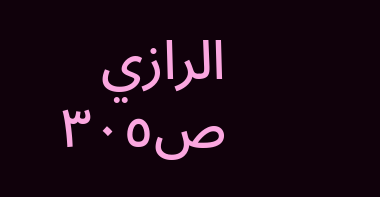الرازي
ص٣٠٥